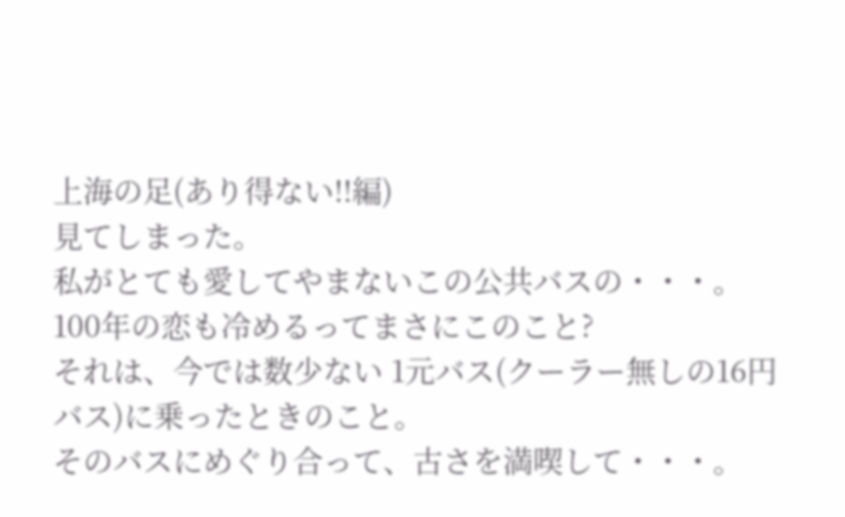上海の足(あり得ない!!編)
見てしまった。
私がとても愛してやまないこの公共バスの・・・。
100年の恋も冷めるってまさにこのこと?
それは、今では数少ない 1元バス(クーラー無しの16円バス)に乗ったときのこと。
そのバスにめぐり合って、古さを満喫して・・・。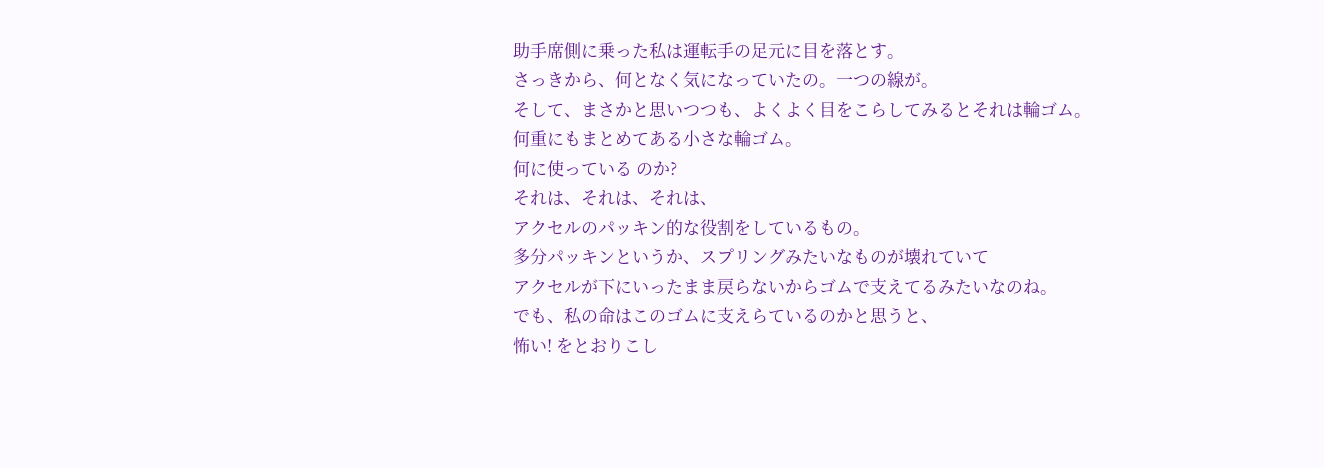助手席側に乗った私は運転手の足元に目を落とす。
さっきから、何となく気になっていたの。一つの線が。
そして、まさかと思いつつも、よくよく目をこらしてみるとそれは輪ゴム。
何重にもまとめてある小さな輪ゴム。
何に使っている のか?
それは、それは、それは、
アクセルのパッキン的な役割をしているもの。
多分パッキンというか、スプリングみたいなものが壊れていて
アクセルが下にいったまま戻らないからゴムで支えてるみたいなのね。
でも、私の命はこのゴムに支えらているのかと思うと、
怖い! をとおりこし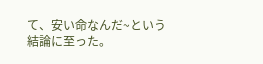て、安い命なんだ~という結論に至った。